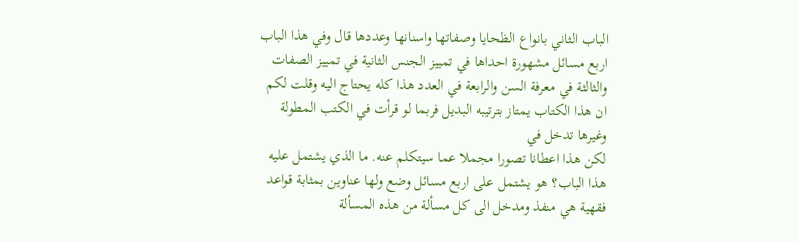الباب الثاني بانواع الظحايا وصفاتها واسنانها وعددها قال وفي هذا الباب اربع مسائل مشهورة احداها في تمييز الجنس الثانية في تمييز الصفات والثالثة في معرفة السن والرابعة في العدد هذا كله يحتاج اليه وقلت لكم ان هذا الكتاب يمتاز بترتيبه البديل فربما لو قرأت في الكتب المطولة وغيرها تدخل في
لكن هذا اعطانا تصورا مجملا عما سيتكلم عنه. ما الذي يشتمل عليه هذا الباب؟ هو يشتمل على اربع مسائل وضع ولها عناوين بمثابة قواعد فقهية هي منفذ ومدخل الى كل مسألة من هذه المسألة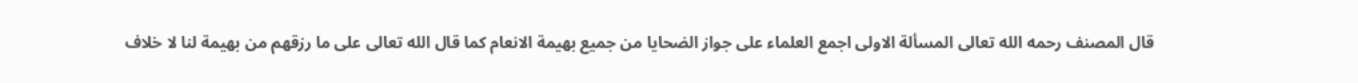قال المصنف رحمه الله تعالى المسألة الاولى اجمع العلماء على جواز الضحايا من جميع بهيمة الانعام كما قال الله تعالى على ما رزقهم من بهيمة لنا لا خلاف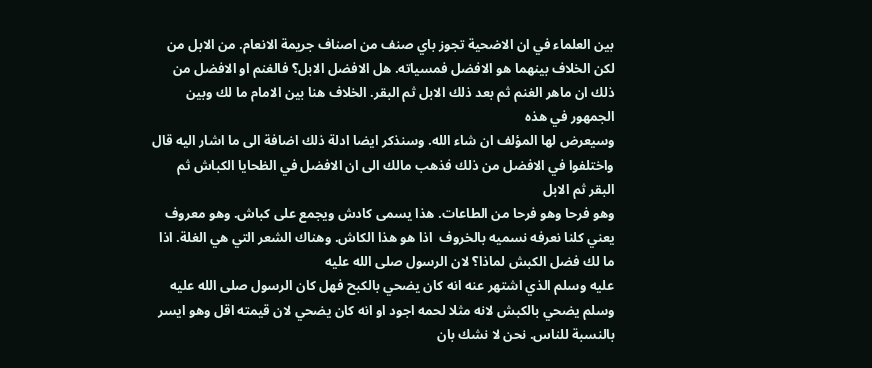بين العلماء في ان الاضحية تجوز باي صنف من اصناف جريمة الانعام. من الابل من
لكن الخلاف بينهما هو الافضل فمسياته. هل الافضل الابل؟ فالغنم او الافضل من ذلك ان ماهر الغنم ثم بعد ذلك الابل ثم البقر. الخلاف هنا بين الامام ما لك وبين الجمهور في هذه
وسيعرض لها المؤلف ان شاء الله. وسنذكر ايضا ادلة ذلك اضافة الى ما اشار اليه قال واختلفوا في الافضل من ذلك فذهب مالك الى ان الافضل في الظحايا الكباش ثم البقر ثم الابل
وهو فرحا وهو فرحا من الطاعات. هذا يسمى كادش ويجمع على كباش. وهو معروف يعني كلنا نعرفه نسميه بالخروف  اذا هو هذا الكاش. وهناك الشعر التي هي الغلة. اذا ما لك فضل الكبش لماذا؟ لان الرسول صلى الله عليه
عليه وسلم الذي اشتهر عنه انه كان يضحي بالكبح فهل كان الرسول صلى الله عليه وسلم يضحي بالكبش لانه مثلا لحمه اجود او انه كان يضحي لان قيمته اقل وهو ايسر بالنسبة للناس. نحن لا نشك بان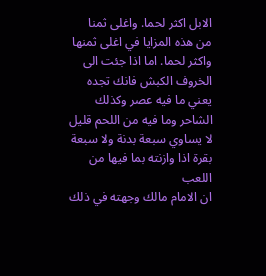الابل اكثر لحما. واغلى ثمنا
من هذه المزايا في اغلى ثمنها واكثر لحما. اما اذا جئت الى الخروف الكبش فانك تجده يعني ما فيه عصر وكذلك الشاحر وما فيه من اللحم قليل لا يساوي سبعة بدنة ولا سبعة بقرة اذا وازنته بما فيها من اللعب
ان الامام مالك وجهته في ذلك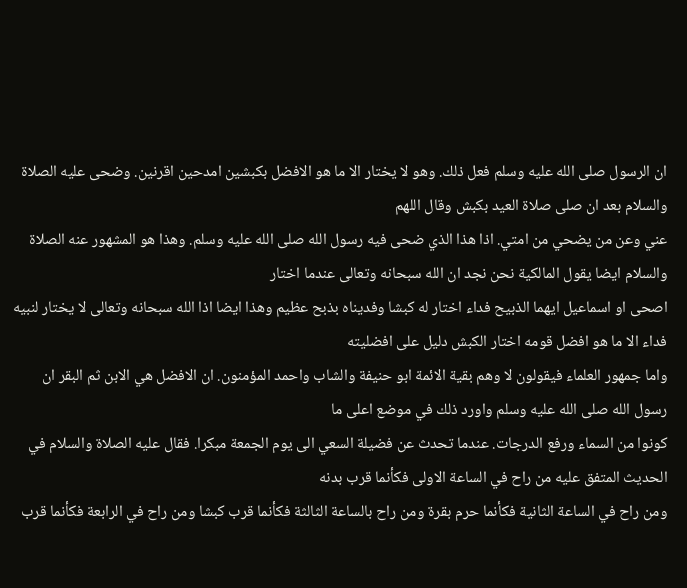ان الرسول صلى الله عليه وسلم فعل ذلك. وهو لا يختار الا ما هو الافضل بكبشين امدحين اقرنين. وضحى عليه الصلاة والسلام بعد ان صلى صلاة العيد بكبش وقال اللهم
عني وعن من يضحي من امتي. اذا هذا الذي ضحى فيه رسول الله صلى الله عليه وسلم. وهذا هو المشهور عنه الصلاة والسلام ايضا يقول المالكية نحن نجد ان الله سبحانه وتعالى عندما اختار
اصحى او اسماعيل ايهما الذبيح فداء اختار له كبشا وفديناه بذبح عظيم وهذا ايضا اذا الله سبحانه وتعالى لا يختار لنبيه فداء الا ما هو افضل قومه اختار الكبش دليل على افضليته
واما جمهور العلماء فيقولون لا وهم بقية الائمة ابو حنيفة والشاب واحمد المؤمنون. ان الافضل هي الابن ثم البقر ان رسول الله صلى الله عليه وسلم واورد ذلك في موضع اعلى ما
كونوا من السماء ورفع الدرجات. عندما تحدث عن فضيلة السعي الى يوم الجمعة مبكرا. فقال عليه الصلاة والسلام في الحديث المتفق عليه من راح في الساعة الاولى فكأنما قرب بدنه
ومن راح في الساعة الثانية فكأنما حرم بقرة ومن راح بالساعة الثالثة فكأنما قرب كبشا ومن راح في الرابعة فكأنما قرب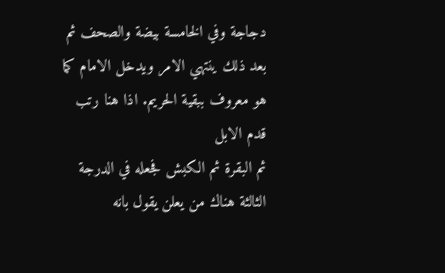دجاجة وفي الخامسة بيضة والصحف ثم بعد ذلك ينتهي الامر ويدخل الامام كما هو معروف ببقية الحريم. اذا هنا رتب قدم الابل
ثم البقرة ثم الكبش فجعله في الدرجة الثالثة هناك من يعلن يقول بانه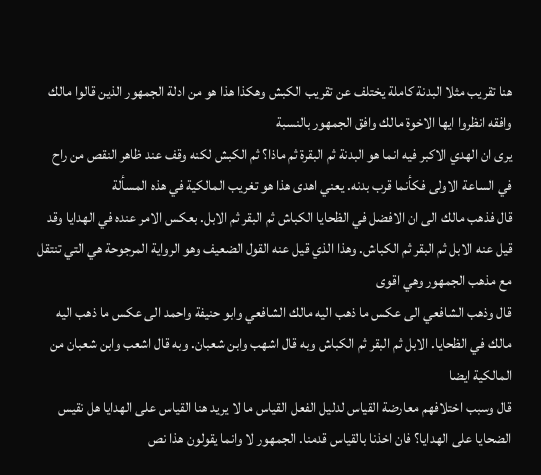هنا تقريب مثلا البدنة كاملة يختلف عن تقريب الكبش وهكذا هذا هو من ادلة الجمهور الذين قالوا مالك وافقه انظروا ايها الاخوة مالك وافق الجمهور بالنسبة
يرى ان الهدي الاكبر فيه انما هو البدنة ثم البقرة ثم ماذا؟ ثم الكبش لكنه وقف عند ظاهر النقص من راح في الساعة الاولى فكأنما قرب بدنه. يعني اهدى هذا هو تغريب المالكية في هذه المسألة
قال فذهب مالك الى ان الافضل في الظحايا الكباش ثم البقر ثم الابل. بعكس الامر عنده في الهدايا وقد قيل عنه الابل ثم البقر ثم الكباش. وهذا الذي قيل عنه القول الضعيف وهو الرواية المرجوحة هي التي تنتقل مع مذهب الجمهور وهي اقوى
قال وذهب الشافعي الى عكس ما ذهب اليه مالك الشافعي وابو حنيفة واحمد الى عكس ما ذهب اليه مالك في الظحايا. الابل ثم البقر ثم الكباش وبه قال اشهب وابن شعبان. وبه قال اشعب وابن شعبان من المالكية ايضا
قال وسبب اختلافهم معارضة القياس لدليل الفعل القياس ما لا يريد هنا القياس على الهدايا هل نقيس الضحايا على الهدايا؟ فان اخذنا بالقياس قدمنا. الجمهور لا وانما يقولون هذا نص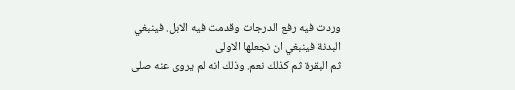وردت فيه رفع الدرجات وقدمت فيه الابل. فينبغي البدنة فينبغي ان نجعلها الاولى
ثم البقرة ثم كذلك نعم. وذلك انه لم يروى عنه صلى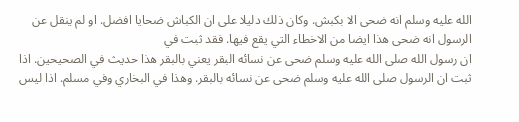الله عليه وسلم انه ضحى الا بكبش. وكان ذلك دليلا على ان الكباش ضحايا افضل. او لم ينقل عن الرسول انه ضحى هذا ايضا من الاخطاء التي يقع فيها. فقد ثبت في
ان رسول الله صلى الله عليه وسلم ضحى عن نسائه البقر يعني بالبقر هذا حديث في الصحيحين. اذا ثبت ان الرسول صلى الله عليه وسلم ضحى عن نسائه بالبقر. وهذا في البخاري وفي مسلم. اذا ليس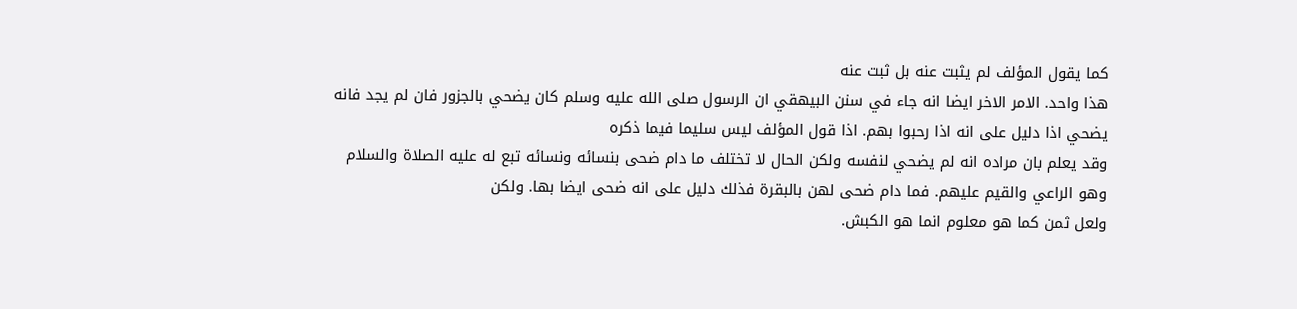كما يقول المؤلف لم يثبت عنه بل ثبت عنه
هذا واحد. الامر الاخر ايضا انه جاء في سنن البيهقي ان الرسول صلى الله عليه وسلم كان يضحي بالجزور فان لم يجد فانه يضحي اذا دليل على انه اذا رحبوا بهم. اذا قول المؤلف ليس سليما فيما ذكره
وقد يعلم بان مراده انه لم يضحي لنفسه ولكن الحال لا تختلف ما دام ضحى بنسائه ونسائه تبع له عليه الصلاة والسلام وهو الراعي والقيم عليهم. فما دام ضحى لهن بالبقرة فذلك دليل على انه ضحى ايضا بها. ولكن
ولعل ثمن كما هو معلوم انما هو الكبش.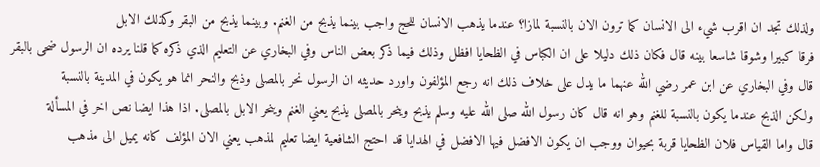ولذلك تجد ان اقرب شيء الى الانسان كما ترون الان بالنسبة لمازا؟ عندما يذهب الانسان للحج واجب بينما يذبح من الغنم. وبينما يذبح من البقر وكذلك الابل
فرقا كبيرا وشوقا شاسعا بينه قال فكان ذلك دليلا على ان الكباس في الظحايا افظل وذلك فيما ذكر بعض الناس وفي البخاري عن التعليم الذي ذكره كما قلنا يرده ان الرسول ضحى بالبقر
قال وفي البخاري عن ابن عمر رضي الله عنهما ما يدل على خلاف ذلك انه رجع المؤلفون واورد حديثه ان الرسول نحر بالمصلى وذبح والنحر انما هو يكون في المدينة بالنسبة
ولكن الذبح عندما يكون بالنسبة للغنم وهو انه قال كان رسول الله صلى الله عليه وسلم يذبح وينحر بالمصلى يذبح يعني الغنم وينحر الابل بالمصلى. اذا هذا ايضا نص اخر في المسألة
قال واما القياس فلان الظحايا قربة بحيوان ووجب ان يكون الافضل فيها الافضل في الهدايا قد احتج الشافعية ايضا تعليم لمذهب يعني الان المؤلف كانه يميل الى مذهب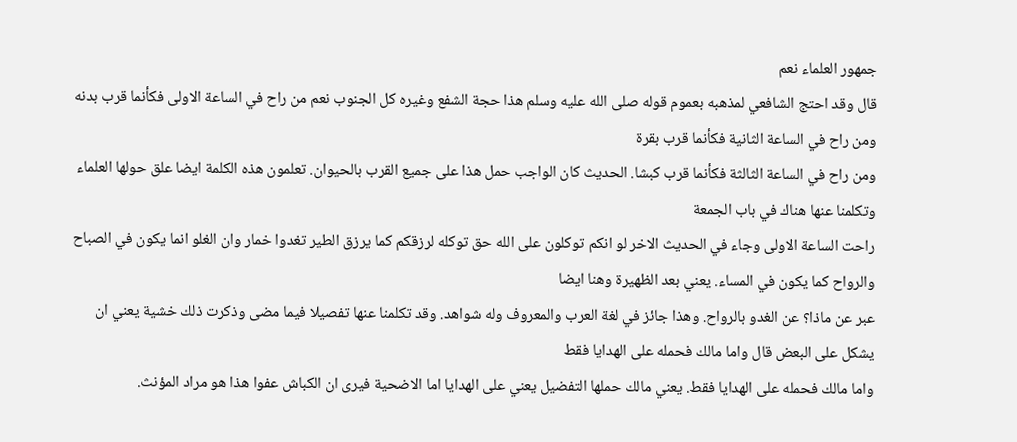جمهور العلماء نعم
قال وقد احتج الشافعي لمذهبه بعموم قوله صلى الله عليه وسلم هذا حجة الشفع وغيره كل الجنوب نعم من راح في الساعة الاولى فكأنما قرب بدنه ومن راح في الساعة الثانية فكأنما قرب بقرة
ومن راح في الساعة الثالثة فكأنما قرب كبشا. الحديث كان الواجب حمل هذا على جميع القرب بالحيوان. تعلمون هذه الكلمة ايضا علق حولها العلماء وتكلمنا عنها هناك في باب الجمعة
راحت الساعة الاولى وجاء في الحديث الاخر لو انكم توكلون على الله حق توكله لرزقكم كما يرزق الطير تغدوا خمار وان الغلو انما يكون في الصباح والرواح كما يكون في المساء. يعني بعد الظهيرة وهنا ايضا
عبر عن ماذا؟ عن الغدو بالرواح. وهذا جائز في لغة العرب والمعروف وله شواهد. وقد تكلمنا عنها تفصيلا فيما مضى وذكرت ذلك خشية يعني ان يشكل على البعض قال واما مالك فحمله على الهدايا فقط
واما مالك فحمله على الهدايا فقط. يعني مالك حملها التفضيل يعني على الهدايا اما الاضحية فيرى ان الكباش عفوا هذا هو مراد المؤنث.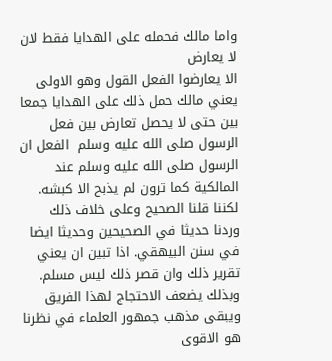واما مالك فحمله على الهدايا فقط لان لا يعارض
الا يعارضوا الفعل القول وهو الاولى يعني مالك حمل ذلك على الهدايا جمعا بين حتى لا يحصل تعارض بين فعل الرسول صلى الله عليه وسلم  الفعل ان الرسول صلى الله عليه وسلم عند المالكية كما ترون لم يذبح الا كبشه. لكننا قلنا الصحيح وعلى خلاف ذلك
وردنا حديثا في الصحيحين وحديثا ايضا في سنن البيهقي. اذا تبين ان يعني تقرير ذلك وان قصر ذلك ليس مسلم. وبذلك يضعف الاحتجاج لهذا الفريق ويبقى مذهب جمهور العلماء في نظرنا هو الاقوى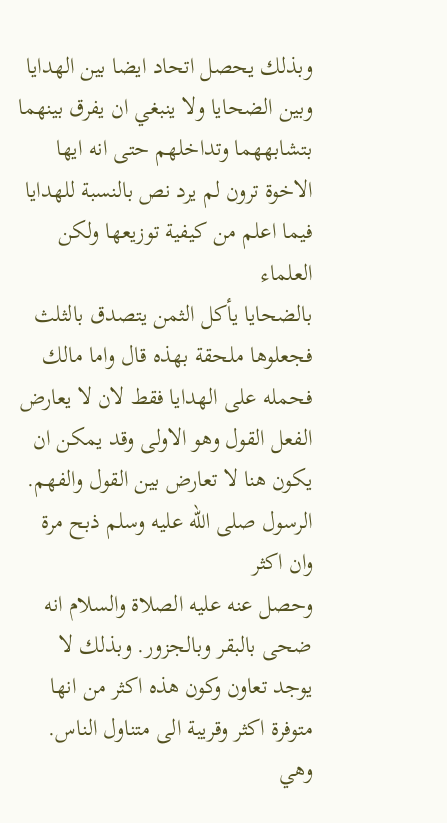وبذلك يحصل اتحاد ايضا بين الهدايا وبين الضحايا ولا ينبغي ان يفرق بينهما بتشابههما وتداخلهم حتى انه ايها الاخوة ترون لم يرد نص بالنسبة للهدايا فيما اعلم من كيفية توزيعها ولكن العلماء
بالضحايا يأكل الثمن يتصدق بالثلث فجعلوها ملحقة بهذه قال واما مالك فحمله على الهدايا فقط لان لا يعارض الفعل القول وهو الاولى وقد يمكن ان يكون هنا لا تعارض بين القول والفهم. الرسول صلى الله عليه وسلم ذبح مرة وان اكثر
وحصل عنه عليه الصلاة والسلام انه ضحى بالبقر وبالجزور. وبذلك لا يوجد تعاون وكون هذه اكثر من انها متوفرة اكثر وقريبة الى متناول الناس. وهي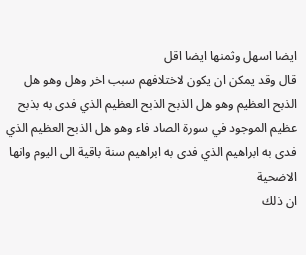ايضا اسهل وثمنها ايضا اقل
قال وقد يمكن ان يكون لاختلافهم سبب اخر وهل وهو هل الذبح العظيم وهو هل الذبح الذبح العظيم الذي فدى به بذبح عظيم الموجود في سورة الصاد فاء وهو هل الذبح العظيم الذي فدى به ابراهيم الذي فدى به ابراهيم سنة باقية الى اليوم وانها الاضحية
ان ذلك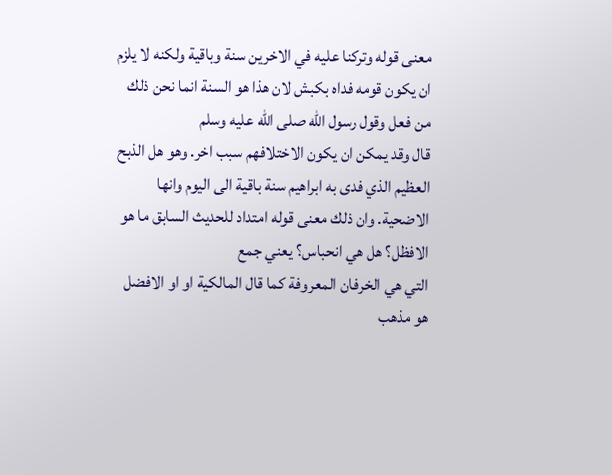معنى قوله وتركنا عليه في الاخرين سنة وباقية ولكنه لا يلزم ان يكون قومه فداه بكبش لان هذا هو السنة انما نحن ذلك من فعل وقول رسول الله صلى الله عليه وسلم
قال وقد يمكن ان يكون الاختلافهم سبب اخر. وهو هل الذبح العظيم الذي فدى به ابراهيم سنة باقية الى اليوم وانها الاضحية. وان ذلك معنى قوله امتداد للحديث السابق ما هو الافظل؟ هل هي انحباس؟ يعني جمع
التي هي الخرفان المعروفة كما قال المالكية او او الافضل هو مذهب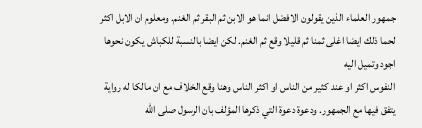جمهور العلماء الذين يقولون الافضل انما هو الابن ثم البقر ثم الغنم. ومعلوم ان الابل اكثر لحما ذلك ايضا اغلى ثمنا ثم قليلا وقع ثم الغنم. لكن ايضا بالنسبة للكباش يكون نحوها اجود وتميل اليه
النفوس اكثر او عند كثير من الناس او اكثر الناس وهنا وقع الخلاف مع ان مالكا له رواية يتفق فيها مع الجمهور. ودعوة دعوة التي ذكرها المؤلف بان الرسول صلى الله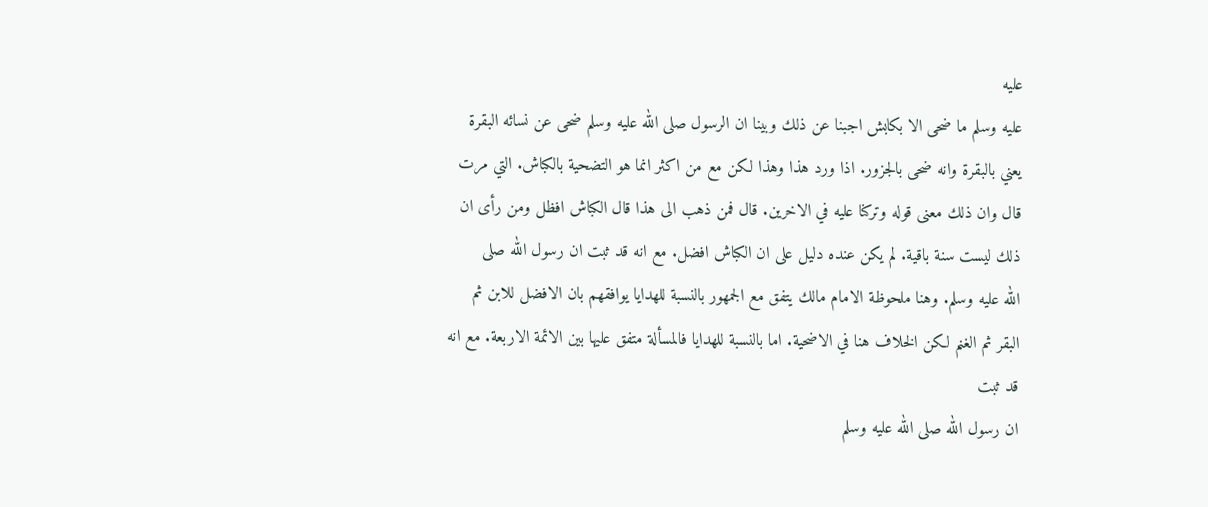عليه
عليه وسلم ما ضحى الا بكابش اجبنا عن ذلك وبينا ان الرسول صلى الله عليه وسلم ضحى عن نسائه البقرة يعني بالبقرة وانه ضحى بالجزور. اذا ورد هذا وهذا لكن مع من اكثر انما هو التضحية بالكباش. التي مرت
قال وان ذلك معنى قوله وتركنا عليه في الاخرين. قال فمن ذهب الى هذا قال الكباش افظل ومن رأى ان ذلك ليست سنة باقية. لم يكن عنده دليل على ان الكباش افضل. مع انه قد ثبت ان رسول الله صلى
الله عليه وسلم. وهنا ملحوظة الامام مالك يتفق مع الجمهور بالنسبة للهدايا يوافقهم بان الافضل للابن ثم البقر ثم الغنم لكن الخلاف هنا في الاضحية. اما بالنسبة للهدايا فالمسألة متفق عليها بين الائمة الاربعة. مع انه قد ثبت
ان رسول الله صلى الله عليه وسلم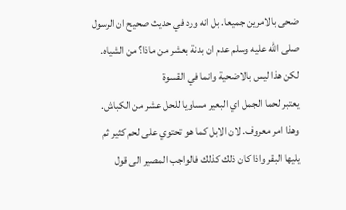ضحى بالامرين جميعا. بل انه ورد في حديث صحيح ان الرسول صلى الله عليه وسلم عدم ان بدنة بعشر من ماذا؟ من الشياه. لكن هذا ليس بالاضحية وانما في القسوة
يعتبر لحما الجمل اي البعير مساويا للحل عشر من الكباش. وهذا امر معروف. لان الابل كما هو تحتوي على لحم كثير ثم يليها البقر واذا كان ذلك كذلك فالواجب المصير الى قول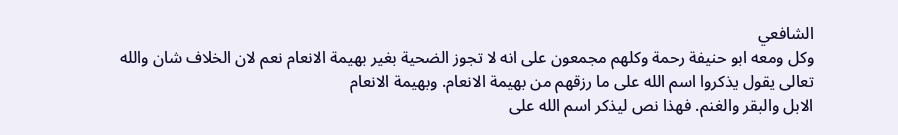الشافعي
وكل ومعه ابو حنيفة رحمة وكلهم مجمعون على انه لا تجوز الضحية بغير بهيمة الانعام نعم لان الخلاف شان والله تعالى يقول يذكروا اسم الله على ما رزقهم من بهيمة الانعام. وبهيمة الانعام
الابل والبقر والغنم. فهذا نص ليذكر اسم الله على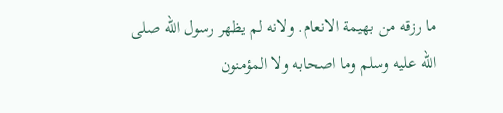ما رزقه من بهيمة الانعام. ولانه لم يظهر رسول الله صلى الله عليه وسلم وما اصحابه ولا المؤمنون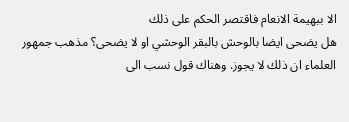الا ببهيمة الانعام فاقتصر الحكم على ذلك
هل يضحى ايضا بالوحش بالبقر الوحشي او لا يضحى؟ مذهب جمهور العلماء ان ذلك لا يجوز. وهناك قول نسب الى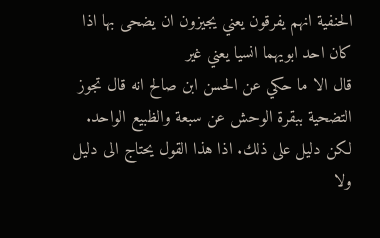الحنفية انهم يفرقون يعني يجيزون ان يضحى بها اذا كان احد ابويهما انسيا يعني غير
قال الا ما حكي عن الحسن ابن صالح انه قال تجوز التضحية ببقرة الوحش عن سبعة والظبيع الواحد. لكن دليل على ذلك. اذا هذا القول يحتاج الى دليل ولا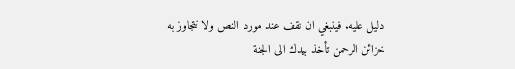دليل عليه. فينبغي ان نقف عند مورد النص ولا نتجاوز به
خزائن الرحمن تأخذ بيدك الى الجنة